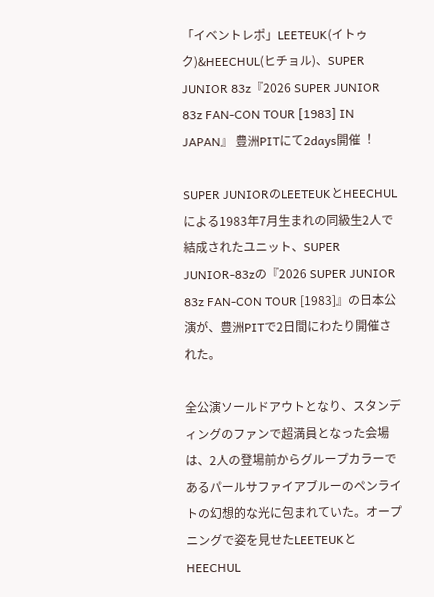「イベントレポ」LEETEUK(イトゥク)&HEECHUL(ヒチョル)、SUPER JUNIOR 83z『2026 SUPER JUNIOR 83z FAN-CON TOUR [1983] IN JAPAN』 豊洲PITにて2days開催︕

SUPER JUNIORのLEETEUKとHEECHULによる1983年7月生まれの同級生2人で結成されたユニット、SUPER JUNIOR-83zの『2026 SUPER JUNIOR 83z FAN-CON TOUR [1983]』の日本公演が、豊洲PITで2日間にわたり開催された。

全公演ソールドアウトとなり、スタンディングのファンで超満員となった会場は、2人の登場前からグループカラーであるパールサファイアブルーのペンライトの幻想的な光に包まれていた。オープニングで姿を見せたLEETEUKとHEECHUL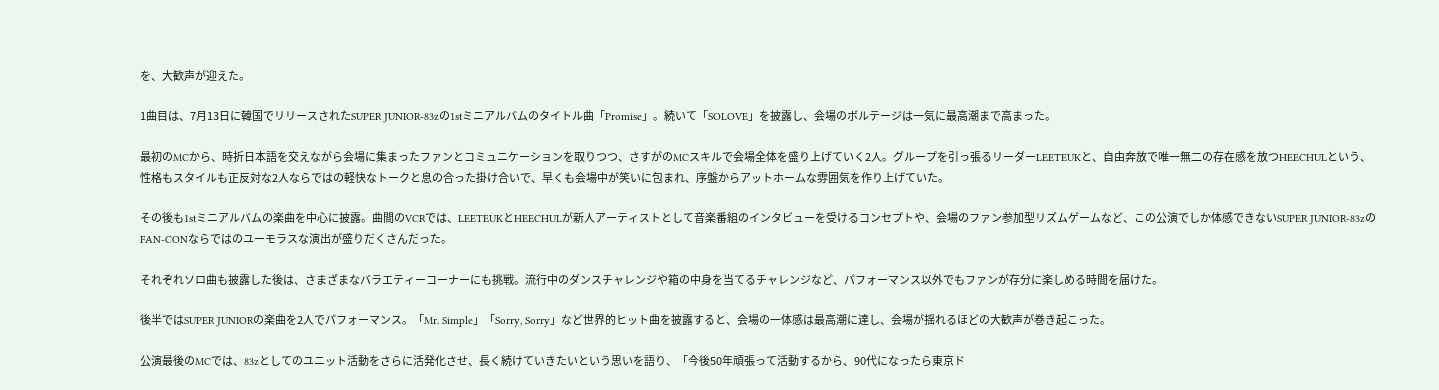を、大歓声が迎えた。

1曲目は、7月13日に韓国でリリースされたSUPER JUNIOR-83zの1stミニアルバムのタイトル曲「Promise」。続いて「SOLOVE」を披露し、会場のボルテージは一気に最高潮まで高まった。

最初のMCから、時折日本語を交えながら会場に集まったファンとコミュニケーションを取りつつ、さすがのMCスキルで会場全体を盛り上げていく2人。グループを引っ張るリーダーLEETEUKと、自由奔放で唯一無二の存在感を放つHEECHULという、性格もスタイルも正反対な2人ならではの軽快なトークと息の合った掛け合いで、早くも会場中が笑いに包まれ、序盤からアットホームな雰囲気を作り上げていた。

その後も1stミニアルバムの楽曲を中心に披露。曲間のVCRでは、LEETEUKとHEECHULが新人アーティストとして音楽番組のインタビューを受けるコンセプトや、会場のファン参加型リズムゲームなど、この公演でしか体感できないSUPER JUNIOR-83zのFAN-CONならではのユーモラスな演出が盛りだくさんだった。

それぞれソロ曲も披露した後は、さまざまなバラエティーコーナーにも挑戦。流行中のダンスチャレンジや箱の中身を当てるチャレンジなど、パフォーマンス以外でもファンが存分に楽しめる時間を届けた。

後半ではSUPER JUNIORの楽曲を2人でパフォーマンス。「Mr. Simple」「Sorry, Sorry」など世界的ヒット曲を披露すると、会場の一体感は最高潮に達し、会場が揺れるほどの大歓声が巻き起こった。

公演最後のMCでは、83zとしてのユニット活動をさらに活発化させ、長く続けていきたいという思いを語り、「今後50年頑張って活動するから、90代になったら東京ド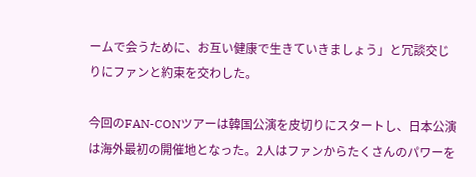ームで会うために、お互い健康で生きていきましょう」と冗談交じりにファンと約束を交わした。

今回のFAN-CONツアーは韓国公演を皮切りにスタートし、日本公演は海外最初の開催地となった。2人はファンからたくさんのパワーを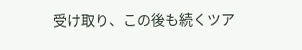受け取り、この後も続くツア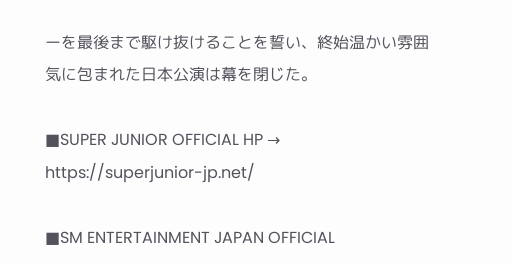ーを最後まで駆け抜けることを誓い、終始温かい雰囲気に包まれた日本公演は幕を閉じた。

■SUPER JUNIOR OFFICIAL HP → https://superjunior-jp.net/

■SM ENTERTAINMENT JAPAN OFFICIAL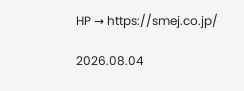HP → https://smej.co.jp/

2026.08.04